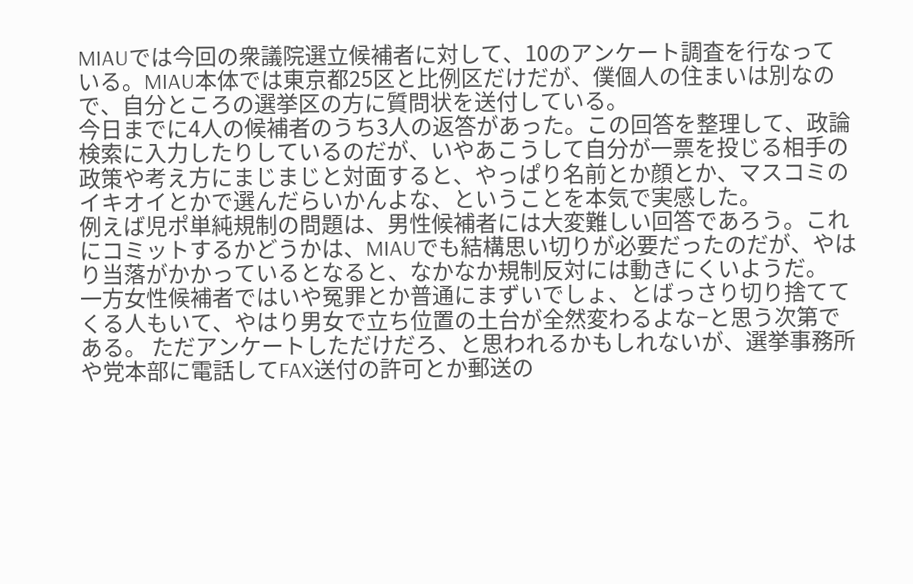MIAUでは今回の衆議院選立候補者に対して、10のアンケート調査を行なっている。MIAU本体では東京都25区と比例区だけだが、僕個人の住まいは別なので、自分ところの選挙区の方に質問状を送付している。
今日までに4人の候補者のうち3人の返答があった。この回答を整理して、政論検索に入力したりしているのだが、いやあこうして自分が一票を投じる相手の政策や考え方にまじまじと対面すると、やっぱり名前とか顔とか、マスコミのイキオイとかで選んだらいかんよな、ということを本気で実感した。
例えば児ポ単純規制の問題は、男性候補者には大変難しい回答であろう。これにコミットするかどうかは、MIAUでも結構思い切りが必要だったのだが、やはり当落がかかっているとなると、なかなか規制反対には動きにくいようだ。
一方女性候補者ではいや冤罪とか普通にまずいでしょ、とばっさり切り捨ててくる人もいて、やはり男女で立ち位置の土台が全然変わるよな−と思う次第である。 ただアンケートしただけだろ、と思われるかもしれないが、選挙事務所や党本部に電話してFAX送付の許可とか郵送の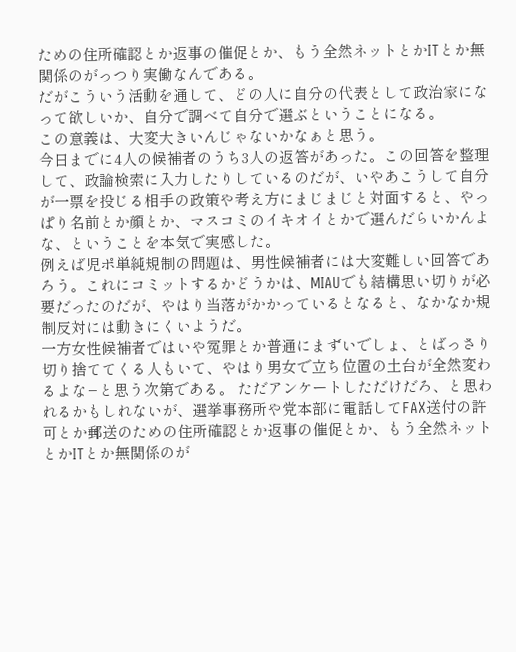ための住所確認とか返事の催促とか、もう全然ネットとかITとか無関係のがっつり実働なんである。
だがこういう活動を通して、どの人に自分の代表として政治家になって欲しいか、自分で調べて自分で選ぶということになる。
この意義は、大変大きいんじゃないかなぁと思う。
今日までに4人の候補者のうち3人の返答があった。この回答を整理して、政論検索に入力したりしているのだが、いやあこうして自分が一票を投じる相手の政策や考え方にまじまじと対面すると、やっぱり名前とか顔とか、マスコミのイキオイとかで選んだらいかんよな、ということを本気で実感した。
例えば児ポ単純規制の問題は、男性候補者には大変難しい回答であろう。これにコミットするかどうかは、MIAUでも結構思い切りが必要だったのだが、やはり当落がかかっているとなると、なかなか規制反対には動きにくいようだ。
一方女性候補者ではいや冤罪とか普通にまずいでしょ、とばっさり切り捨ててくる人もいて、やはり男女で立ち位置の土台が全然変わるよな−と思う次第である。 ただアンケートしただけだろ、と思われるかもしれないが、選挙事務所や党本部に電話してFAX送付の許可とか郵送のための住所確認とか返事の催促とか、もう全然ネットとかITとか無関係のが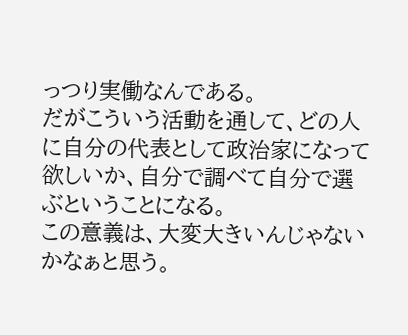っつり実働なんである。
だがこういう活動を通して、どの人に自分の代表として政治家になって欲しいか、自分で調べて自分で選ぶということになる。
この意義は、大変大きいんじゃないかなぁと思う。